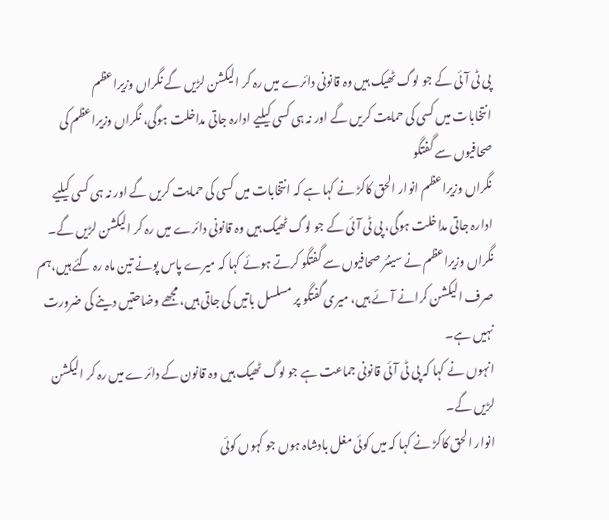پی ٹی آئی کے جو لوگ ٹھیک ہیں وہ قانونی دائرے میں رہ کر الیکشن لڑیں گے نگراں وزیراعظم
انتخابات میں کسی کی حمایت کریں گے اور نہ ہی کسی کیلیے ادارہ جاتی مداخلت ہوگی، نگراں وزیراعظم کی صحافیوں سے گفتگو
نگراں وزیراعظم انوار الحق کاکڑ نے کہا ہے کہ انتخابات میں کسی کی حمایت کریں گے اور نہ ہی کسی کیلیے ادارہ جاتی مداخلت ہوگی، پی ٹی آئی کے جو لوگ ٹھیک ہیں وہ قانونی دائرے میں رہ کر الیکشن لڑیں گے۔
نگراں وزیراعظم نے سینئر صحافیوں سے گفتگو کرتے ہوئے کہا کہ میرے پاس پونے تین ماہ رہ گئے ہیں،ہم صرف الیکشن کرانے آئے ہیں، میری گفتگو پر مسلسل باتیں کی جاتی ہیں، مجھے وضاحتیں دینے کی ضرورت نہیں ہے۔
انہوں نے کہا کہ پی ٹی آئی قانونی جماعت ہے جو لوگ ٹھیک ہیں وہ قانون کے دائرے میں رہ کر الیکشن لڑیں گے۔
انوار الحق کاکڑ نے کہا کہ میں کوئی مغل بادشاہ ہوں جو کہوں کوئی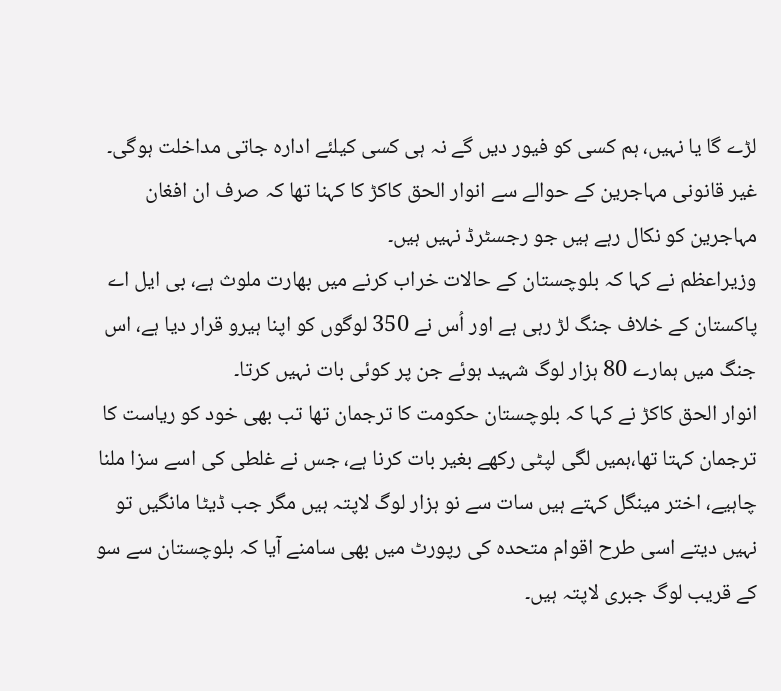لڑے گا یا نہیں، ہم کسی کو فیور دیں گے نہ ہی کسی کیلئے ادارہ جاتی مداخلت ہوگی۔
غیر قانونی مہاجرین کے حوالے سے انوار الحق کاکڑ کا کہنا تھا کہ صرف ان افغان مہاجرین کو نکال رہے ہیں جو رجسٹرڈ نہیں ہیں۔
وزیراعظم نے کہا کہ بلوچستان کے حالات خراب کرنے میں بھارت ملوث ہے، بی ایل اے پاکستان کے خلاف جنگ لڑ رہی ہے اور اُس نے 350 لوگوں کو اپنا ہیرو قرار دیا ہے، اس جنگ میں ہمارے 80 ہزار لوگ شہید ہوئے جن پر کوئی بات نہیں کرتا۔
انوار الحق کاکڑ نے کہا کہ بلوچستان حکومت کا ترجمان تھا تب بھی خود کو ریاست کا ترجمان کہتا تھا،ہمیں لگی لپٹی رکھے بغیر بات کرنا ہے، جس نے غلطی کی اسے سزا ملنا چاہیے، اختر مینگل کہتے ہیں سات سے نو ہزار لوگ لاپتہ ہیں مگر جب ڈیٹا مانگیں تو نہیں دیتے اسی طرح اقوام متحدہ کی رپورٹ میں بھی سامنے آیا کہ بلوچستان سے سو کے قریب لوگ جبری لاپتہ ہیں۔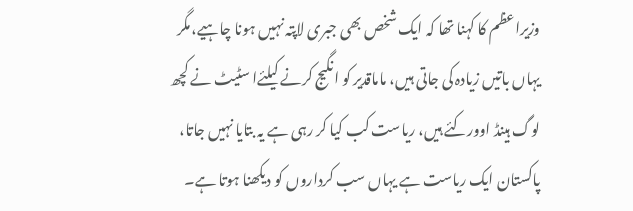وزیراعظم کا کہنا تھا کہ ایک شخص بھی جبری لاپتہ نہیں ہونا چاہیے،مگر یہاں باتیں زیادہ کی جاتی ہیں، ماماقدیر کو انگیج کرنے کیلئےا سٹیٹ نے کچھ لوگ ہینڈ اوورکئے ہیں، ریاست کب کیا کر رہی ہے یہ بتایا نہیں جاتا، پاکستان ایک ریاست ہے یہاں سب کرداروں کو دیکھنا ہوتا ہے۔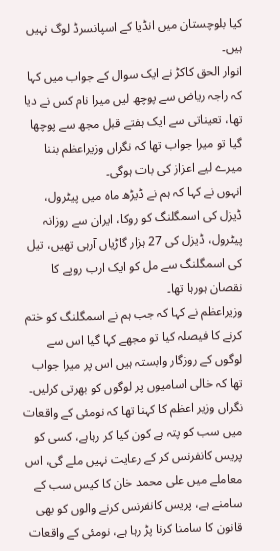کیا بلوچستان میں انڈیا کے اسپانسرڈ لوگ نہیں ہیں۔
انوار الحق کاکڑ نے ایک سوال کے جواب میں کہا کہ راجہ ریاض سے پوچھ لیں میرا نام کس نے دیا تھا، تعیناتی سے ایک ہفتے قبل مجھ سے پوچھا گیا تو میرا جواب تھا کہ نگراں وزیراعظم بننا میرے لیے اعزاز کی بات ہوگی۔
انہوں نے کہا کہ ہم نے ڈیڑھ ماہ میں پیٹرول، ڈیزل کی اسمگلنگ کو روکا، ایران سے روزانہ پیٹرول، ڈیزل کی 27 ہزار گاڑیاں آرہی تھیں، تیل کی اسمگلنگ سے مل کو ایک ارب روپے کا نقصان ہورہا تھا۔
وزیراعظم نے کہا کہ جب ہم نے اسمگلنگ کو ختم کرنے کا فیصلہ کیا تو مجھے کہا گیا اس سے لوگوں کے روزگار وابستہ ہیں اس پر میرا جواب تھا کہ خالی اسامیوں پر لوگوں کو بھرتی کرلیں۔
نگراں وزیر اعظم کا کہنا تھا کہ نومئی کے واقعات میں سب کو پتہ ہے کون کیا کر رہاہے، کسی کو پریس کانفرنس کر کے رعایت نہیں ملے گی، اس معاملے میں علی محمد خان کا کیس سب کے سامنے ہے، پریس کانفرنس کرنے والوں کو بھی قانون کا سامنا کرنا پڑ رہا ہے، نومئی کے واقعات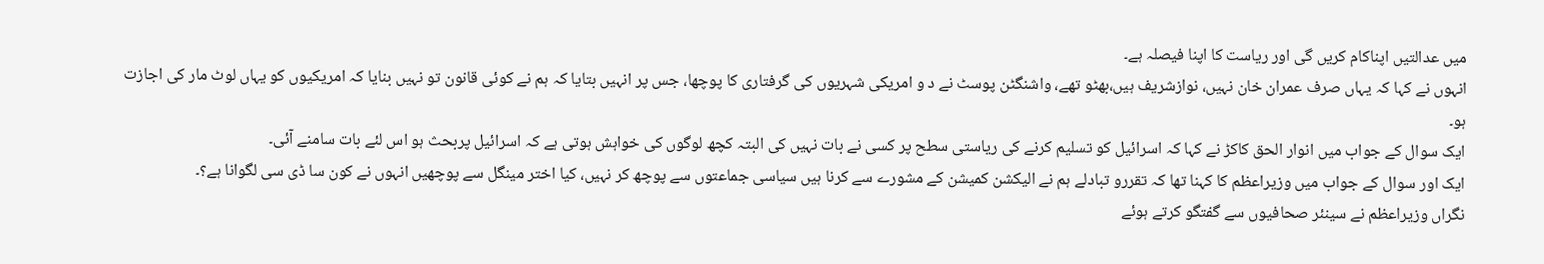میں عدالتیں اپناکام کریں گی اور ریاست کا اپنا فیصلہ ہے۔
انہوں نے کہا کہ یہاں صرف عمران خان نہیں، نوازشریف ہیں،بھٹو تھے، واشنگٹن پوسٹ نے د و امریکی شہریوں کی گرفتاری کا پوچھا، جس پر انہیں بتایا کہ ہم نے کوئی قانون تو نہیں بنایا کہ امریکیوں کو یہاں لوٹ مار کی اجازت ہو۔
ایک سوال کے جواب میں انوار الحق کاکڑ نے کہا کہ اسرائیل کو تسلیم کرنے کی ریاستی سطح پر کسی نے بات نہیں کی البتہ کچھ لوگوں کی خواہش ہوتی ہے کہ اسرائیل پربحث ہو اس لئے بات سامنے آئی۔
ایک اور سوال کے جواب میں وزیراعظم کا کہنا تھا کہ تقررو تبادلے ہم نے الیکشن کمیشن کے مشورے سے کرنا ہیں سیاسی جماعتوں سے پوچھ کر نہیں، کیا اختر مینگل سے پوچھیں انہوں نے کون سا ڈی سی لگوانا ہے؟۔
نگراں وزیراعظم نے سینئر صحافیوں سے گفتگو کرتے ہوئے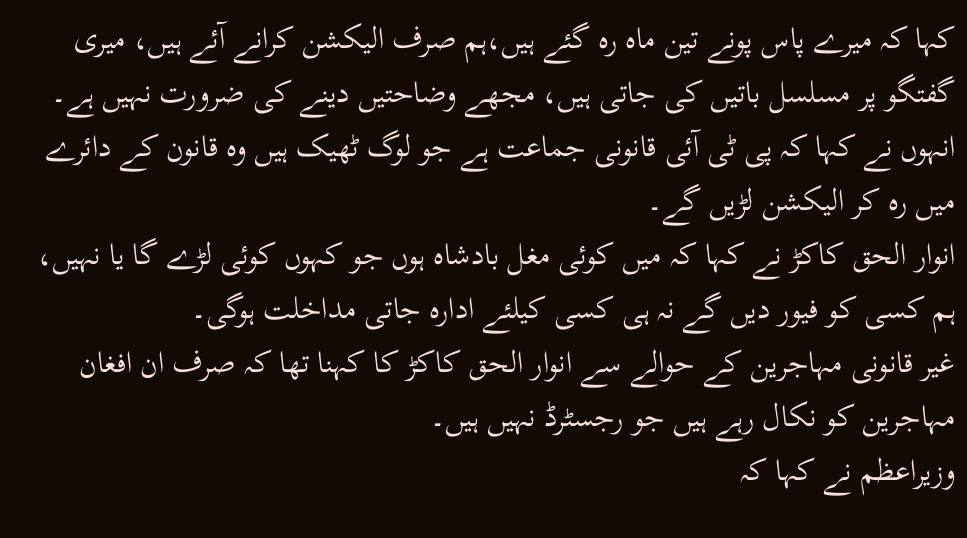کہا کہ میرے پاس پونے تین ماہ رہ گئے ہیں،ہم صرف الیکشن کرانے آئے ہیں، میری گفتگو پر مسلسل باتیں کی جاتی ہیں، مجھے وضاحتیں دینے کی ضرورت نہیں ہے۔
انہوں نے کہا کہ پی ٹی آئی قانونی جماعت ہے جو لوگ ٹھیک ہیں وہ قانون کے دائرے میں رہ کر الیکشن لڑیں گے۔
انوار الحق کاکڑ نے کہا کہ میں کوئی مغل بادشاہ ہوں جو کہوں کوئی لڑے گا یا نہیں، ہم کسی کو فیور دیں گے نہ ہی کسی کیلئے ادارہ جاتی مداخلت ہوگی۔
غیر قانونی مہاجرین کے حوالے سے انوار الحق کاکڑ کا کہنا تھا کہ صرف ان افغان مہاجرین کو نکال رہے ہیں جو رجسٹرڈ نہیں ہیں۔
وزیراعظم نے کہا کہ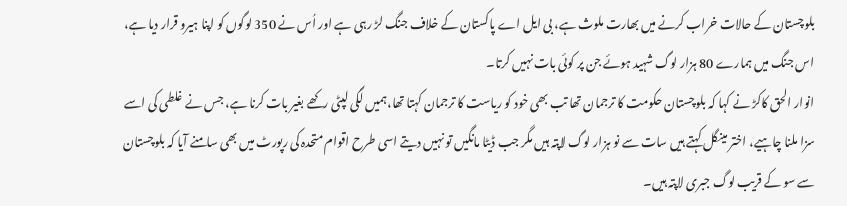بلوچستان کے حالات خراب کرنے میں بھارت ملوث ہے، بی ایل اے پاکستان کے خلاف جنگ لڑ رہی ہے اور اُس نے 350 لوگوں کو اپنا ہیرو قرار دیا ہے، اس جنگ میں ہمارے 80 ہزار لوگ شہید ہوئے جن پر کوئی بات نہیں کرتا۔
انوار الحق کاکڑ نے کہا کہ بلوچستان حکومت کا ترجمان تھا تب بھی خود کو ریاست کا ترجمان کہتا تھا،ہمیں لگی لپٹی رکھے بغیر بات کرنا ہے، جس نے غلطی کی اسے سزا ملنا چاہیے، اختر مینگل کہتے ہیں سات سے نو ہزار لوگ لاپتہ ہیں مگر جب ڈیٹا مانگیں تو نہیں دیتے اسی طرح اقوام متحدہ کی رپورٹ میں بھی سامنے آیا کہ بلوچستان سے سو کے قریب لوگ جبری لاپتہ ہیں۔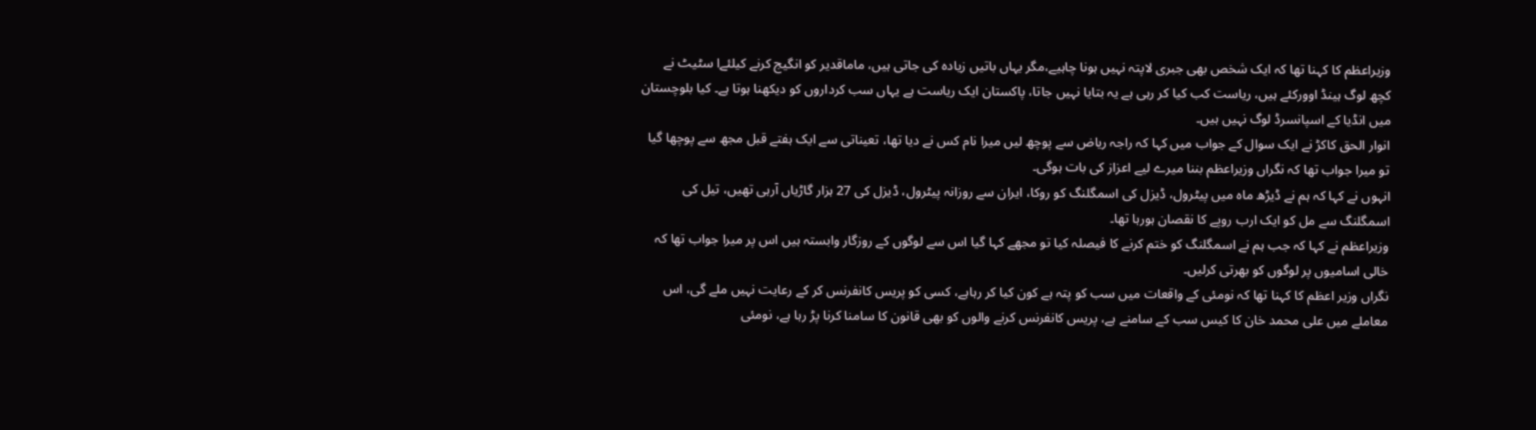وزیراعظم کا کہنا تھا کہ ایک شخص بھی جبری لاپتہ نہیں ہونا چاہیے،مگر یہاں باتیں زیادہ کی جاتی ہیں، ماماقدیر کو انگیج کرنے کیلئےا سٹیٹ نے کچھ لوگ ہینڈ اوورکئے ہیں، ریاست کب کیا کر رہی ہے یہ بتایا نہیں جاتا، پاکستان ایک ریاست ہے یہاں سب کرداروں کو دیکھنا ہوتا ہے۔ کیا بلوچستان میں انڈیا کے اسپانسرڈ لوگ نہیں ہیں۔
انوار الحق کاکڑ نے ایک سوال کے جواب میں کہا کہ راجہ ریاض سے پوچھ لیں میرا نام کس نے دیا تھا، تعیناتی سے ایک ہفتے قبل مجھ سے پوچھا گیا تو میرا جواب تھا کہ نگراں وزیراعظم بننا میرے لیے اعزاز کی بات ہوگی۔
انہوں نے کہا کہ ہم نے ڈیڑھ ماہ میں پیٹرول، ڈیزل کی اسمگلنگ کو روکا، ایران سے روزانہ پیٹرول، ڈیزل کی 27 ہزار گاڑیاں آرہی تھیں، تیل کی اسمگلنگ سے مل کو ایک ارب روپے کا نقصان ہورہا تھا۔
وزیراعظم نے کہا کہ جب ہم نے اسمگلنگ کو ختم کرنے کا فیصلہ کیا تو مجھے کہا گیا اس سے لوگوں کے روزگار وابستہ ہیں اس پر میرا جواب تھا کہ خالی اسامیوں پر لوگوں کو بھرتی کرلیں۔
نگراں وزیر اعظم کا کہنا تھا کہ نومئی کے واقعات میں سب کو پتہ ہے کون کیا کر رہاہے، کسی کو پریس کانفرنس کر کے رعایت نہیں ملے گی، اس معاملے میں علی محمد خان کا کیس سب کے سامنے ہے، پریس کانفرنس کرنے والوں کو بھی قانون کا سامنا کرنا پڑ رہا ہے، نومئی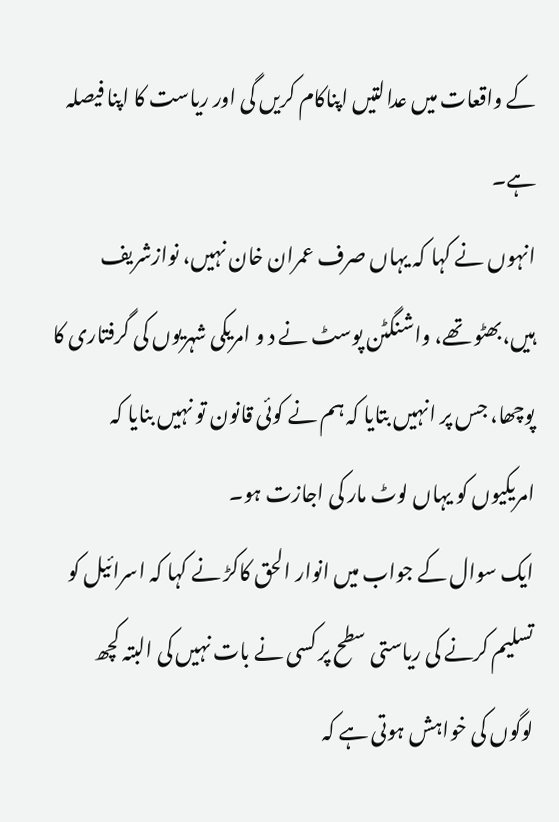کے واقعات میں عدالتیں اپناکام کریں گی اور ریاست کا اپنا فیصلہ ہے۔
انہوں نے کہا کہ یہاں صرف عمران خان نہیں، نوازشریف ہیں،بھٹو تھے، واشنگٹن پوسٹ نے د و امریکی شہریوں کی گرفتاری کا پوچھا، جس پر انہیں بتایا کہ ہم نے کوئی قانون تو نہیں بنایا کہ امریکیوں کو یہاں لوٹ مار کی اجازت ہو۔
ایک سوال کے جواب میں انوار الحق کاکڑ نے کہا کہ اسرائیل کو تسلیم کرنے کی ریاستی سطح پر کسی نے بات نہیں کی البتہ کچھ لوگوں کی خواہش ہوتی ہے کہ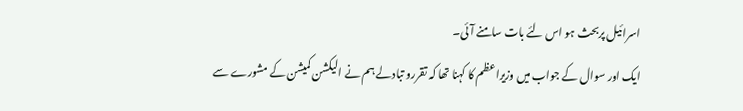اسرائیل پربحث ہو اس لئے بات سامنے آئی۔
ایک اور سوال کے جواب میں وزیراعظم کا کہنا تھا کہ تقررو تبادلے ہم نے الیکشن کمیشن کے مشورے سے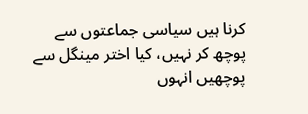کرنا ہیں سیاسی جماعتوں سے پوچھ کر نہیں، کیا اختر مینگل سے پوچھیں انہوں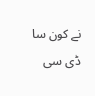نے کون سا ڈی سی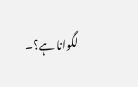لگوانا ہے؟۔